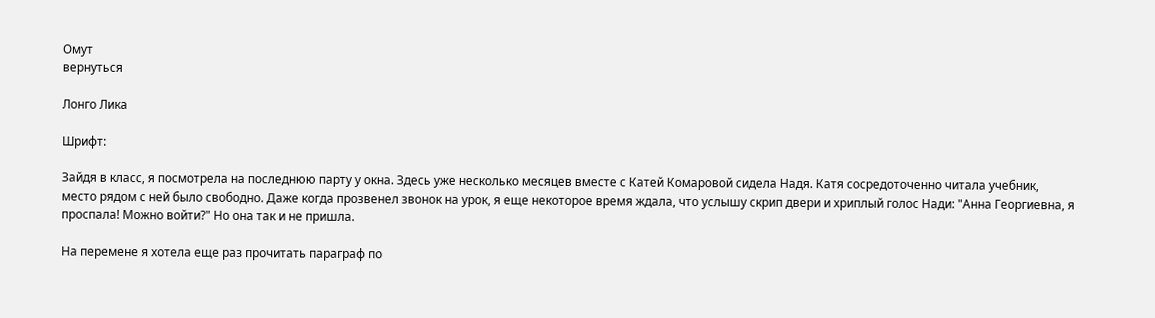Омут
вернуться

Лонго Лика

Шрифт:

Зайдя в класс, я посмотрела на последнюю парту у окна. Здесь уже несколько месяцев вместе с Катей Комаровой сидела Надя. Катя сосредоточенно читала учебник, место рядом с ней было свободно. Даже когда прозвенел звонок на урок, я еще некоторое время ждала, что услышу скрип двери и хриплый голос Нади: "Анна Георгиевна, я проспала! Можно войти?" Но она так и не пришла.

На перемене я хотела еще раз прочитать параграф по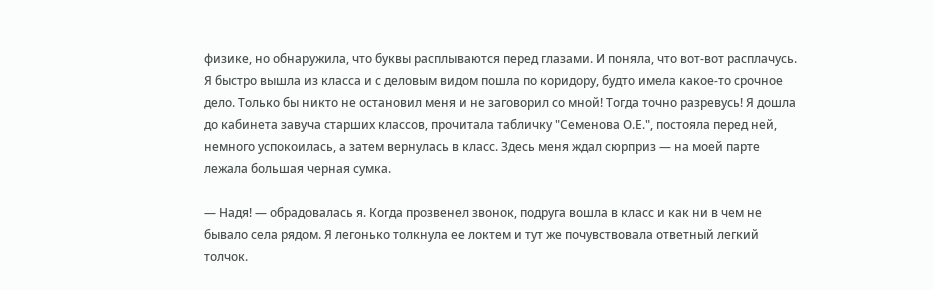физике, но обнаружила, что буквы расплываются перед глазами. И поняла, что вот-вот расплачусь. Я быстро вышла из класса и с деловым видом пошла по коридору, будто имела какое-то срочное дело. Только бы никто не остановил меня и не заговорил со мной! Тогда точно разревусь! Я дошла до кабинета завуча старших классов, прочитала табличку "Семенова О.Е.", постояла перед ней, немного успокоилась, а затем вернулась в класс. Здесь меня ждал сюрприз — на моей парте лежала большая черная сумка.

— Надя! — обрадовалась я. Когда прозвенел звонок, подруга вошла в класс и как ни в чем не бывало села рядом. Я легонько толкнула ее локтем и тут же почувствовала ответный легкий толчок.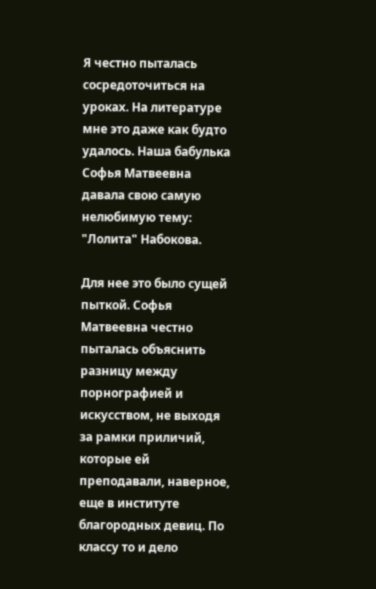Я честно пыталась сосредоточиться на уроках. На литературе мне это даже как будто удалось. Наша бабулька Софья Матвеевна давала свою самую нелюбимую тему: "Лолита" Набокова.

Для нее это было сущей пыткой. Софья Матвеевна честно пыталась объяснить разницу между порнографией и искусством, не выходя за рамки приличий, которые ей преподавали, наверное, еще в институте благородных девиц. По классу то и дело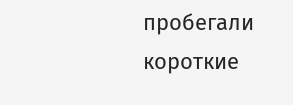пробегали короткие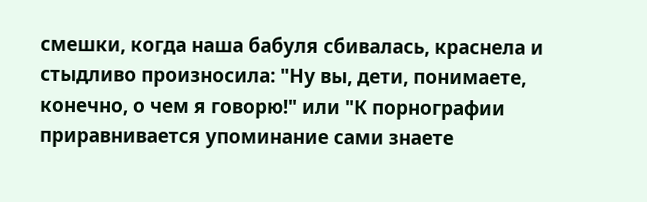смешки, когда наша бабуля сбивалась, краснела и стыдливо произносила: "Ну вы, дети, понимаете, конечно, о чем я говорю!" или "К порнографии приравнивается упоминание сами знаете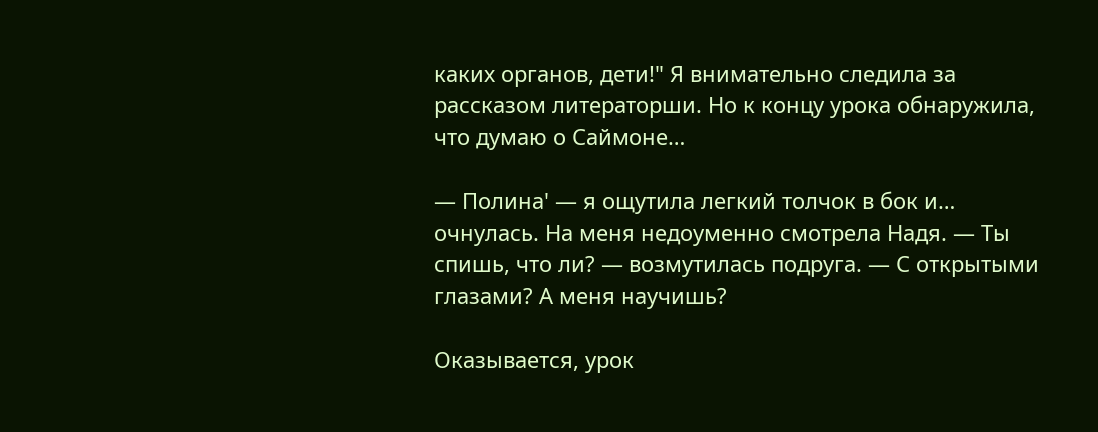каких органов, дети!" Я внимательно следила за рассказом литераторши. Но к концу урока обнаружила, что думаю о Саймоне…

— Полина' — я ощутила легкий толчок в бок и… очнулась. На меня недоуменно смотрела Надя. — Ты спишь, что ли? — возмутилась подруга. — С открытыми глазами? А меня научишь?

Оказывается, урок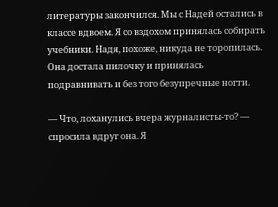литературы закончился. Мы с Надей остались в классе вдвоем. Я со вздохом принялась собирать учебники. Надя, похоже, никуда не торопилась. Она достала пилочку и принялась подравнивать и без того безупречные ногти.

— Что, лоханулись вчера журналисты-то? — спросила вдруг она. Я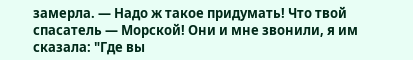замерла. — Надо ж такое придумать! Что твой спасатель — Морской! Они и мне звонили, я им сказала: "Где вы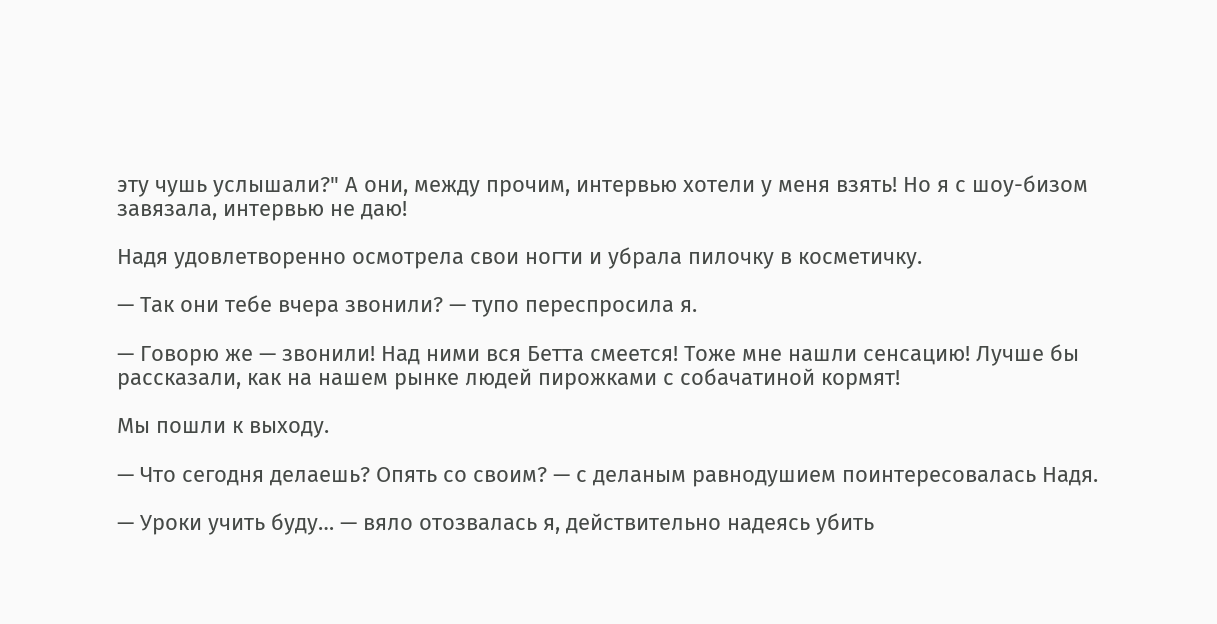эту чушь услышали?" А они, между прочим, интервью хотели у меня взять! Но я с шоу-бизом завязала, интервью не даю!

Надя удовлетворенно осмотрела свои ногти и убрала пилочку в косметичку.

— Так они тебе вчера звонили? — тупо переспросила я.

— Говорю же — звонили! Над ними вся Бетта смеется! Тоже мне нашли сенсацию! Лучше бы рассказали, как на нашем рынке людей пирожками с собачатиной кормят!

Мы пошли к выходу.

— Что сегодня делаешь? Опять со своим? — с деланым равнодушием поинтересовалась Надя.

— Уроки учить буду… — вяло отозвалась я, действительно надеясь убить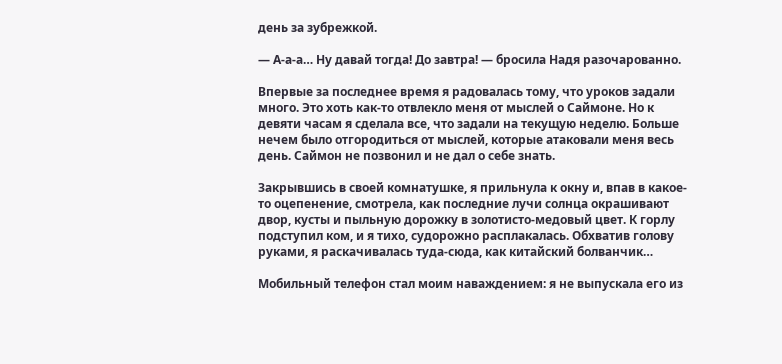день за зубрежкой.

— А-а-а… Ну давай тогда! До завтра! — бросила Надя разочарованно.

Впервые за последнее время я радовалась тому, что уроков задали много. Это хоть как-то отвлекло меня от мыслей о Саймоне. Но к девяти часам я сделала все, что задали на текущую неделю. Больше нечем было отгородиться от мыслей, которые атаковали меня весь день. Саймон не позвонил и не дал о себе знать.

Закрывшись в своей комнатушке, я прильнула к окну и, впав в какое-то оцепенение, смотрела, как последние лучи солнца окрашивают двор, кусты и пыльную дорожку в золотисто-медовый цвет. К горлу подступил ком, и я тихо, судорожно расплакалась. Обхватив голову руками, я раскачивалась туда-сюда, как китайский болванчик…

Мобильный телефон стал моим наваждением: я не выпускала его из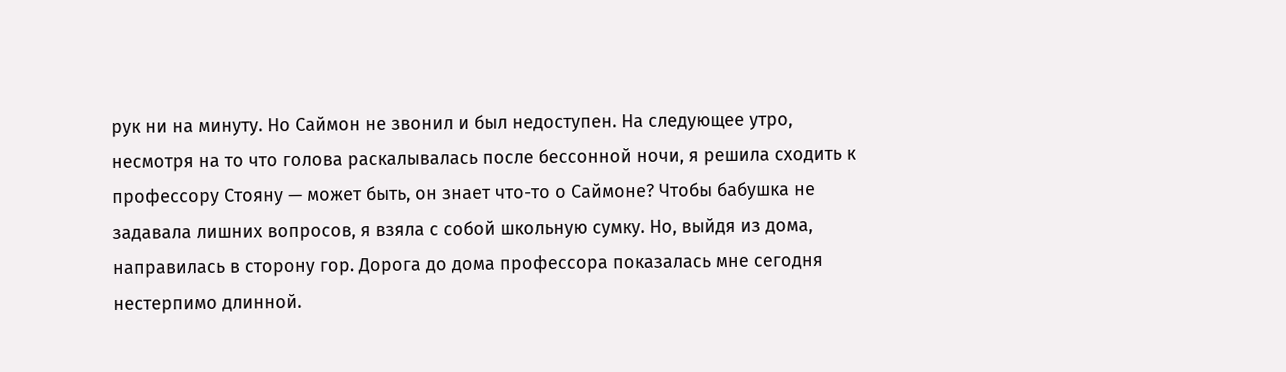рук ни на минуту. Но Саймон не звонил и был недоступен. На следующее утро, несмотря на то что голова раскалывалась после бессонной ночи, я решила сходить к профессору Стояну — может быть, он знает что-то о Саймоне? Чтобы бабушка не задавала лишних вопросов, я взяла с собой школьную сумку. Но, выйдя из дома, направилась в сторону гор. Дорога до дома профессора показалась мне сегодня нестерпимо длинной.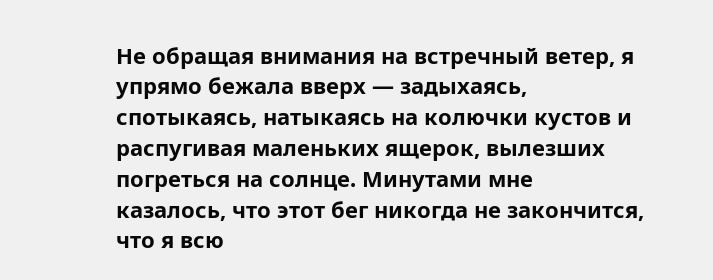Не обращая внимания на встречный ветер, я упрямо бежала вверх — задыхаясь, спотыкаясь, натыкаясь на колючки кустов и распугивая маленьких ящерок, вылезших погреться на солнце. Минутами мне казалось, что этот бег никогда не закончится, что я всю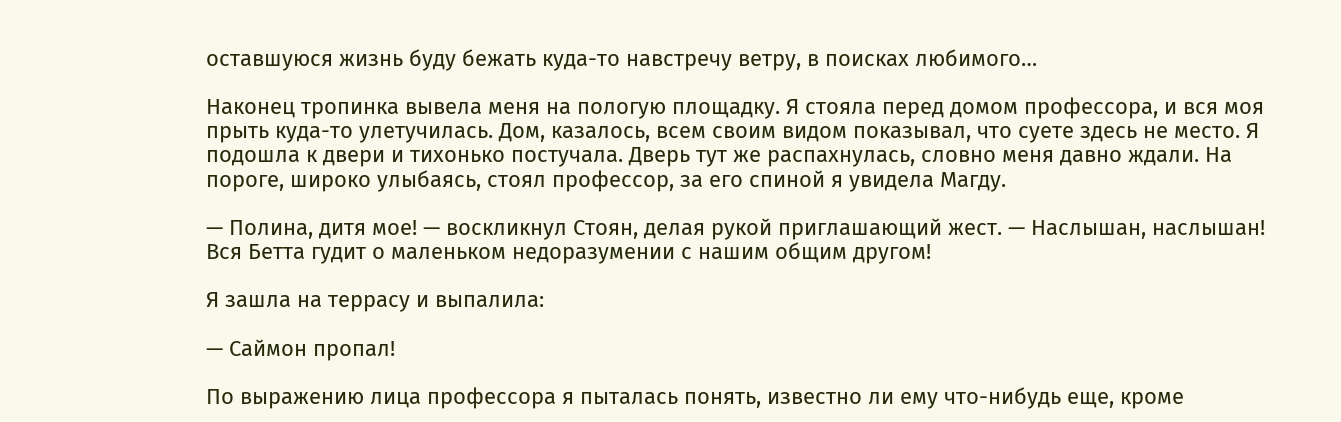оставшуюся жизнь буду бежать куда-то навстречу ветру, в поисках любимого…

Наконец тропинка вывела меня на пологую площадку. Я стояла перед домом профессора, и вся моя прыть куда-то улетучилась. Дом, казалось, всем своим видом показывал, что суете здесь не место. Я подошла к двери и тихонько постучала. Дверь тут же распахнулась, словно меня давно ждали. На пороге, широко улыбаясь, стоял профессор, за его спиной я увидела Магду.

— Полина, дитя мое! — воскликнул Стоян, делая рукой приглашающий жест. — Наслышан, наслышан! Вся Бетта гудит о маленьком недоразумении с нашим общим другом!

Я зашла на террасу и выпалила:

— Саймон пропал!

По выражению лица профессора я пыталась понять, известно ли ему что-нибудь еще, кроме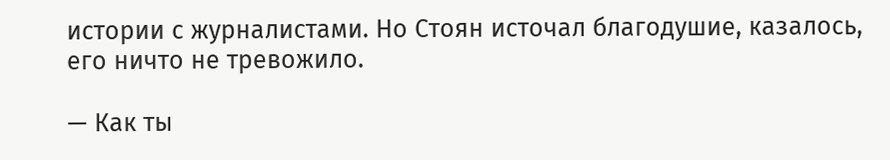истории с журналистами. Но Стоян источал благодушие, казалось, его ничто не тревожило.

— Как ты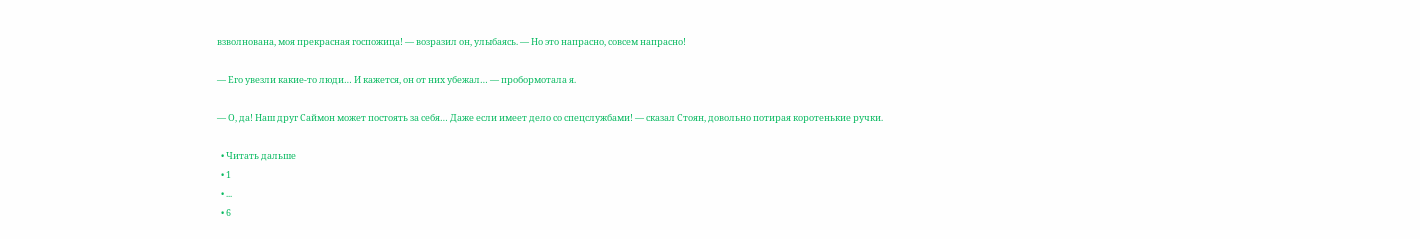взволнована, моя прекрасная госпожица! — возразил он, улыбаясь. — Но это напрасно, совсем напрасно!

— Его увезли какие-то люди… И кажется, он от них убежал… — пробормотала я.

— О, да! Наш друг Саймон может постоять за себя… Даже если имеет дело со спецслужбами! — сказал Стоян, довольно потирая коротенькие ручки.

  • Читать дальше
  • 1
  • ...
  • 6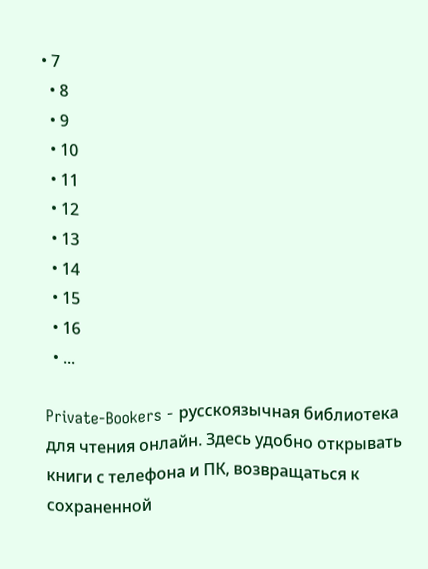• 7
  • 8
  • 9
  • 10
  • 11
  • 12
  • 13
  • 14
  • 15
  • 16
  • ...

Private-Bookers - русскоязычная библиотека для чтения онлайн. Здесь удобно открывать книги с телефона и ПК, возвращаться к сохраненной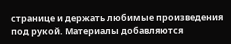странице и держать любимые произведения под рукой. Материалы добавляются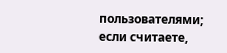пользователями; если считаете,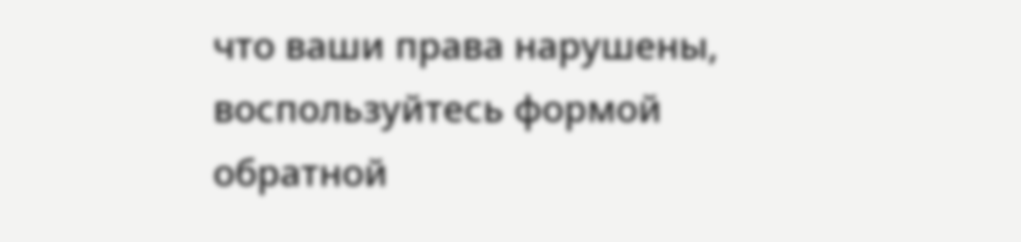что ваши права нарушены, воспользуйтесь формой обратной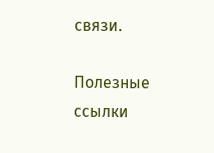связи.

Полезные ссылки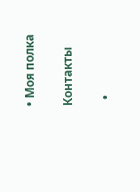• Моя полка

Контакты

  •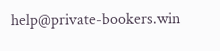help@private-bookers.win